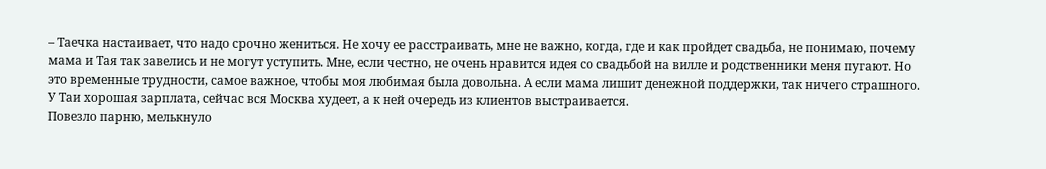– Таечка настаивает, что надо срочно жениться. Не хочу ее расстраивать, мне не важно, когда, где и как пройдет свадьба, не понимаю, почему мама и Тая так завелись и не могут уступить. Мне, если честно, не очень нравится идея со свадьбой на вилле и родственники меня пугают. Но это временные трудности, самое важное, чтобы моя любимая была довольна. А если мама лишит денежной поддержки, так ничего страшного. У Таи хорошая зарплата, сейчас вся Москва худеет, а к ней очередь из клиентов выстраивается.
Повезло парню, мелькнуло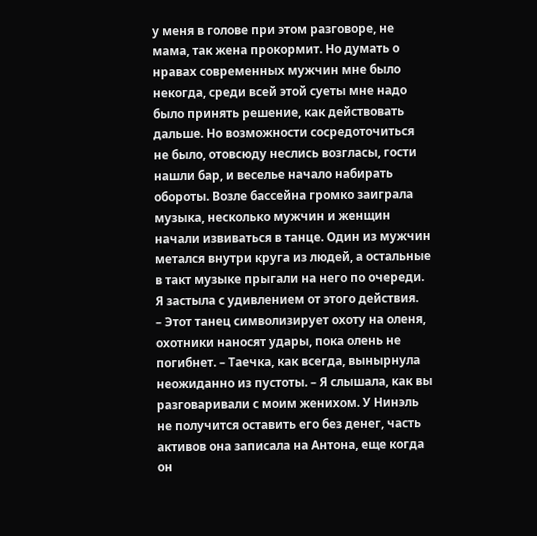у меня в голове при этом разговоре, не мама, так жена прокормит. Но думать о нравах современных мужчин мне было некогда, среди всей этой суеты мне надо было принять решение, как действовать дальше. Но возможности сосредоточиться не было, отовсюду неслись возгласы, гости нашли бар, и веселье начало набирать обороты. Возле бассейна громко заиграла музыка, несколько мужчин и женщин начали извиваться в танце. Один из мужчин метался внутри круга из людей, а остальные в такт музыке прыгали на него по очереди. Я застыла с удивлением от этого действия.
– Этот танец символизирует охоту на оленя, охотники наносят удары, пока олень не погибнет. – Таечка, как всегда, вынырнула неожиданно из пустоты. – Я слышала, как вы разговаривали с моим женихом. У Нинэль не получится оставить его без денег, часть активов она записала на Антона, еще когда он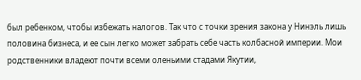был ребенком, чтобы избежать налогов. Так что с точки зрения закона у Нинэль лишь половина бизнеса, и ее сын легко может забрать себе часть колбасной империи. Мои родственники владеют почти всеми оленьими стадами Якутии,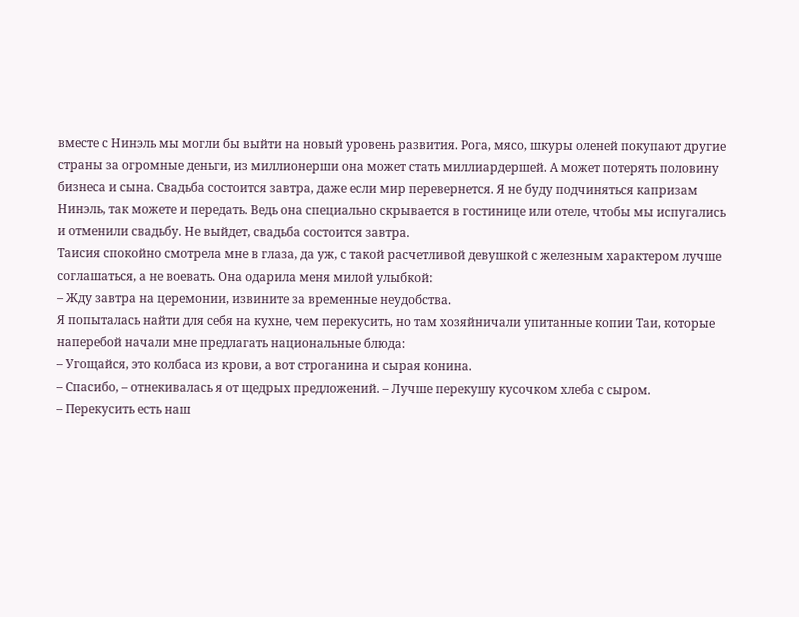вместе с Нинэль мы могли бы выйти на новый уровень развития. Рога, мясо, шкуры оленей покупают другие страны за огромные деньги, из миллионерши она может стать миллиардершей. А может потерять половину бизнеса и сына. Свадьба состоится завтра, даже если мир перевернется. Я не буду подчиняться капризам Нинэль, так можете и передать. Ведь она специально скрывается в гостинице или отеле, чтобы мы испугались и отменили свадьбу. Не выйдет, свадьба состоится завтра.
Таисия спокойно смотрела мне в глаза, да уж, с такой расчетливой девушкой с железным характером лучше соглашаться, а не воевать. Она одарила меня милой улыбкой:
– Жду завтра на церемонии, извините за временные неудобства.
Я попыталась найти для себя на кухне, чем перекусить, но там хозяйничали упитанные копии Таи, которые наперебой начали мне предлагать национальные блюда:
– Угощайся, это колбаса из крови, а вот строганина и сырая конина.
– Спасибо, – отнекивалась я от щедрых предложений. – Лучше перекушу кусочком хлеба с сыром.
– Перекусить есть наш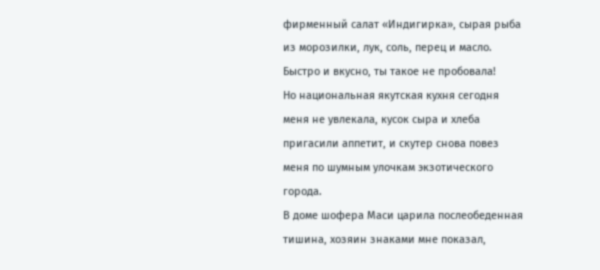фирменный салат «Индигирка», сырая рыба из морозилки, лук, соль, перец и масло. Быстро и вкусно, ты такое не пробовала!
Но национальная якутская кухня сегодня меня не увлекала, кусок сыра и хлеба пригасили аппетит, и скутер снова повез меня по шумным улочкам экзотического города.
В доме шофера Маси царила послеобеденная тишина, хозяин знаками мне показал,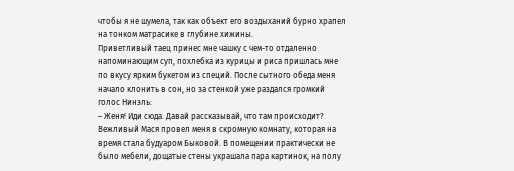чтобы я не шумела, так как объект его воздыханий бурно храпел на тонком матрасике в глубине хижины.
Приветливый таец принес мне чашку с чем-то отдаленно напоминающим суп, похлебка из курицы и риса пришлась мне по вкусу ярким букетом из специй. После сытного обеда меня начало клонить в сон, но за стенкой уже раздался громкий голос Нинэль:
– Женя! Иди сюда. Давай рассказывай, что там происходит?
Вежливый Мася провел меня в скромную комнату, которая на время стала будуаром Быковой. В помещении практически не было мебели, дощатые стены украшала пара картинок, на полу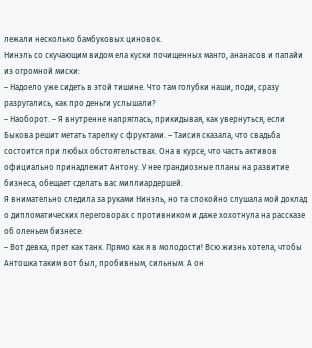лежали несколько бамбуковых циновок.
Нинэль со скучающим видом ела куски почищенных манго, ананасов и папайи из огромной миски:
– Надоело уже сидеть в этой тишине. Что там голубки наши, поди, сразу разругались, как про деньги услышали?
– Наоборот. – Я внутренне напряглась, прикидывая, как увернуться, если Быкова решит метать тарелку с фруктами. – Таисия сказала, что свадьба состоится при любых обстоятельствах. Она в курсе, что часть активов официально принадлежит Антону. У нее грандиозные планы на развитие бизнеса, обещает сделать вас миллиардершей.
Я внимательно следила за руками Нинэль, но та спокойно слушала мой доклад о дипломатических переговорах с противником и даже хохотнула на рассказе об оленьем бизнесе:
– Вот девка, прет как танк. Прямо как я в молодости! Всю жизнь хотела, чтобы Антошка таким вот был, пробивным, сильным. А он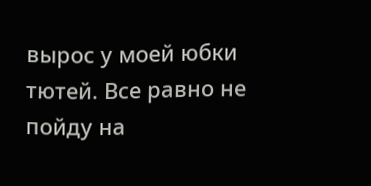вырос у моей юбки тютей. Все равно не пойду на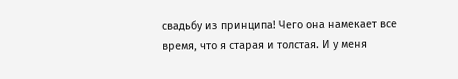свадьбу из принципа! Чего она намекает все время, что я старая и толстая. И у меня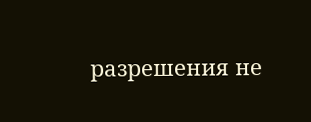разрешения не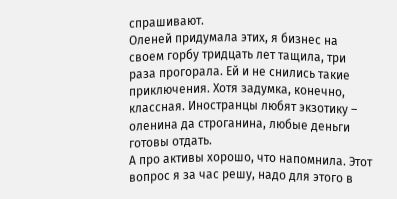спрашивают.
Оленей придумала этих, я бизнес на своем горбу тридцать лет тащила, три раза прогорала. Ей и не снились такие приключения. Хотя задумка, конечно, классная. Иностранцы любят экзотику – оленина да строганина, любые деньги готовы отдать.
А про активы хорошо, что напомнила. Этот вопрос я за час решу, надо для этого в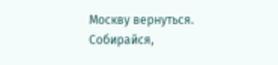Москву вернуться. Собирайся,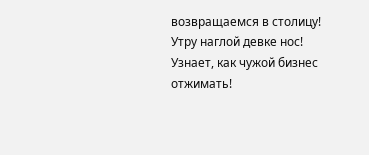возвращаемся в столицу! Утру наглой девке нос! Узнает, как чужой бизнес отжимать!